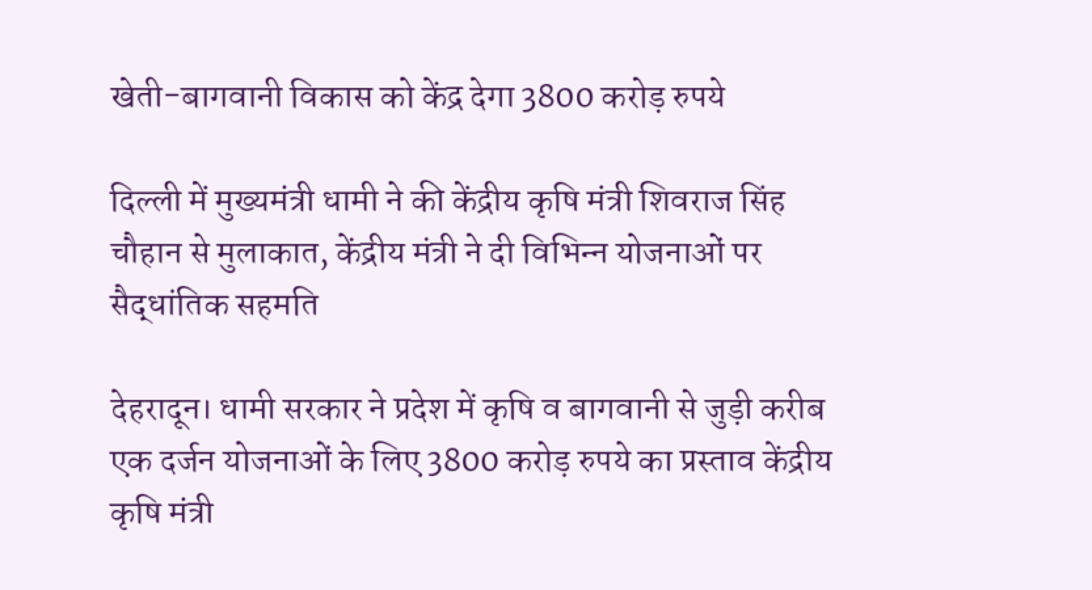खेती-बागवानी विकास को केंद्र देगा 3800 करोड़ रुपये

दिल्‍ली में मुख्‍यमंत्री धामी ने की केंद्रीय कृषि मंत्री शिवराज सिंह चौहान से मुलाकात, केंद्रीय मंत्री ने दी विभिन्‍न योजनाओं पर सैद्धांतिक सहमति

देहरादून। धामी सरकार ने प्रदेश में कृषि व बागवानी से जुड़ी करीब एक दर्जन योजनाओं के लिए 3800 करोड़ रुपये का प्रस्‍ताव केंद्रीय कृषि मंत्री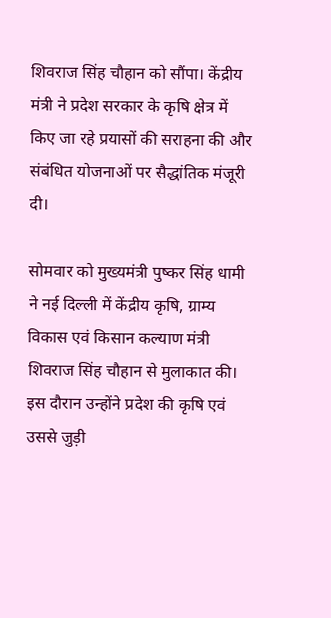शिवराज सिंह चौहान को सौंपा। केंद्रीय मंत्री ने प्रदेश सरकार के कृषि क्षेत्र में किए जा रहे प्रयासों की सराहना की और संबंधित योजनाओं पर सैद्धांतिक मंजूरी दी।

सोमवार को मुख्‍यमंत्री पुष्‍कर सिंह धामी ने नई दिल्‍ली में केंद्रीय कृषि, ग्राम्‍य विकास एवं किसान कल्‍याण मंत्री शिवराज सिंह चौहान से मुलाकात की। इस दौरान उन्‍होंने प्रदेश की कृषि एवं उससे जुड़ी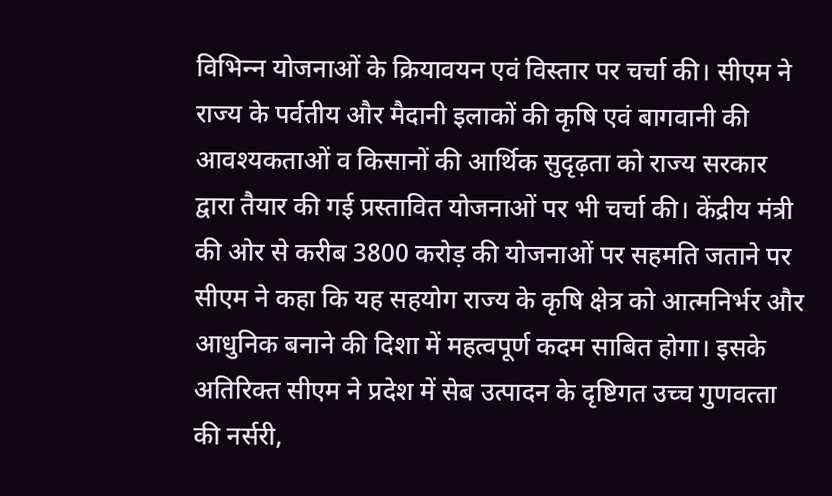विभिन्‍न योजनाओं के क्रियावयन एवं विस्‍तार पर चर्चा की। सीएम ने राज्‍य के पर्वतीय और मैदानी इलाकों की कृषि एवं बागवानी की आवश्‍यकताओं व किसानों की आर्थिक सुदृढ़ता को राज्‍य सरकार द्वारा तैयार की गई प्रस्‍तावित योजनाओं पर भी चर्चा की। केंद्रीय मंत्री की ओर से करीब 3800 करोड़ की योजनाओं पर सहमति जताने पर सीएम ने कहा कि यह सहयोग राज्‍य के कृषि क्षेत्र को आत्‍मनिर्भर और आधुनिक बनाने की दिशा में महत्‍वपूर्ण कदम साबित होगा। इसके अतिरिक्‍त सीएम ने प्रदेश में सेब उत्‍पादन के दृष्टिगत उच्‍च गुणवत्‍ता की नर्सरी,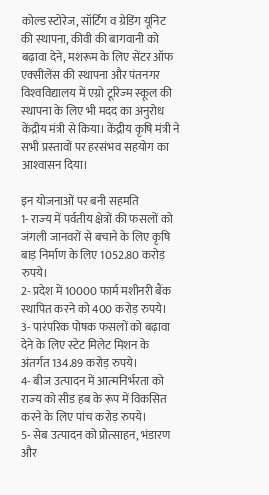कोल्‍ड स्‍टोरेज, सॉर्टिंग व ग्रेडिंग यूनिट की स्‍थापना, कीवी की बागवानी को बढ़ावा देने, मशरूम के लिए सेंटर ऑफ एक्‍सीलेंस की स्‍थापना और पंतनगर विश्‍वविद्यालय में एग्रो टूरिज्‍म स्‍कूल की स्‍थापना के लिए भी मदद का अनुरोध केंद्रीय मंत्री से किया। केंद्रीय कृषि मंत्री ने सभी प्रस्‍तावों पर हरसंभव सहयोग का आश्‍वासन दिया।

इन योजनाओं पर बनी सहमति
1- राज्‍य में पर्वतीय क्षेत्रों की फसलों को जंगली जानवरों से बचाने के लिए कृषि बाड़ निर्माण के लिए 1052.80 करोड़ रुपये।
2- प्रदेश में 10000 फार्म मशीनरी बैंक स्‍थापित करने को 400 करोड़ रुपये।
3- पारंपरिक पोषक फसलों को बढ़ावा देने के लिए स्‍टेट मिलेट मिशन के अंतर्गत 134.89 करोड़ रुपये।
4- बीज उत्‍पादन में आत्‍मनिर्भरता को राज्‍य को सीड हब के रूप में विकसित करने के लिए पांच करोड़ रुपये।
5- सेब उत्‍पादन को प्रोत्‍साहन, भंडारण और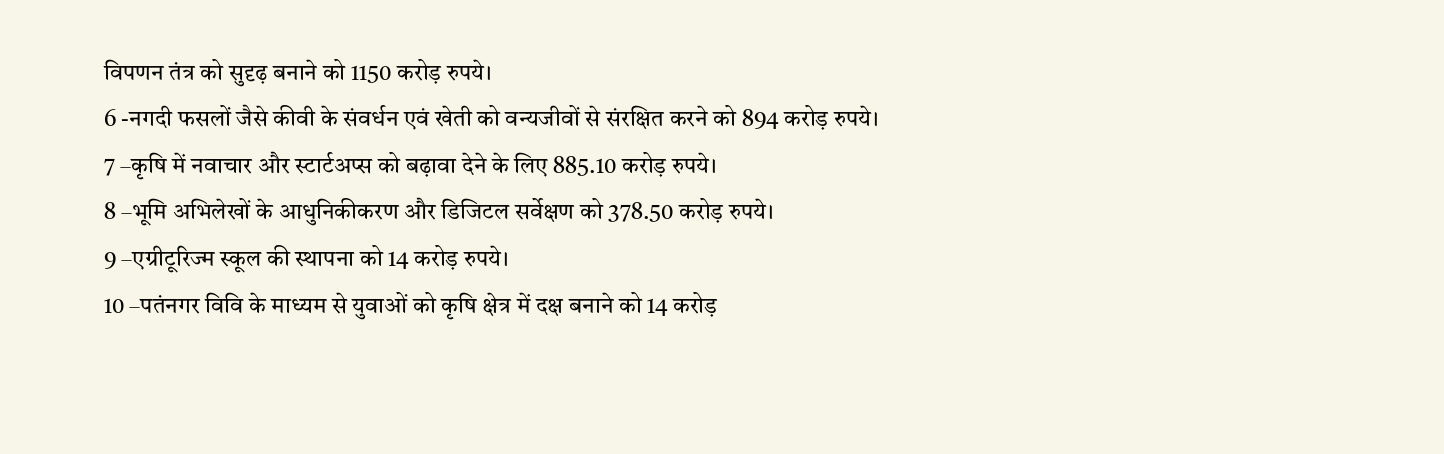विपणन तंत्र को सुदृढ़ बनाने को 1150 करोड़ रुपये।
6 -नगदी फसलों जैसे कीवी के संवर्धन एवं खेती को वन्‍यजीवों से संरक्षित करने को 894 करोड़ रुपये।
7 –कृषि में नवाचार और स्‍टार्टअप्‍स को बढ़ावा देने के लिए 885.10 करोड़ रुपये।
8 –भूमि अभिलेखों के आधुनिकीकरण और डिजिटल सर्वेक्षण को 378.50 करोड़ रुपये।
9 –एग्रीटूरिज्‍म स्‍कूल की स्‍थापना को 14 करोड़ रुपये।
10 –पतंनगर विवि के माध्‍यम से युवाओं को कृषि क्षेत्र में दक्ष बनाने को 14 करोड़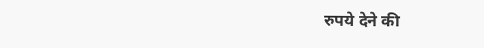रुपये देने की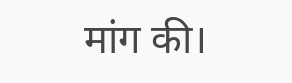मांग की।